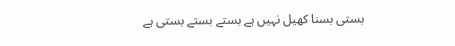بستی بسنا کھیل نہیں ہے بستے بستے بستی ہے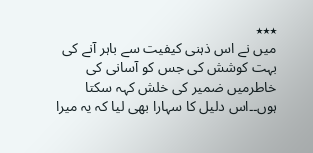٭٭٭
میں نے اس ذہنی کیفیت سے باہر آنے کی بہت کوشش کی جس کو آسانی کی خاطرمیں ضمیر کی خلش کہہ سکتا ہوں۔۔اس دلیل کا سہارا بھی لیا کہ یہ میرا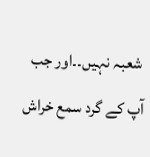شعبہ نہیں۔۔اور جب آپ کے گرد سمع خراش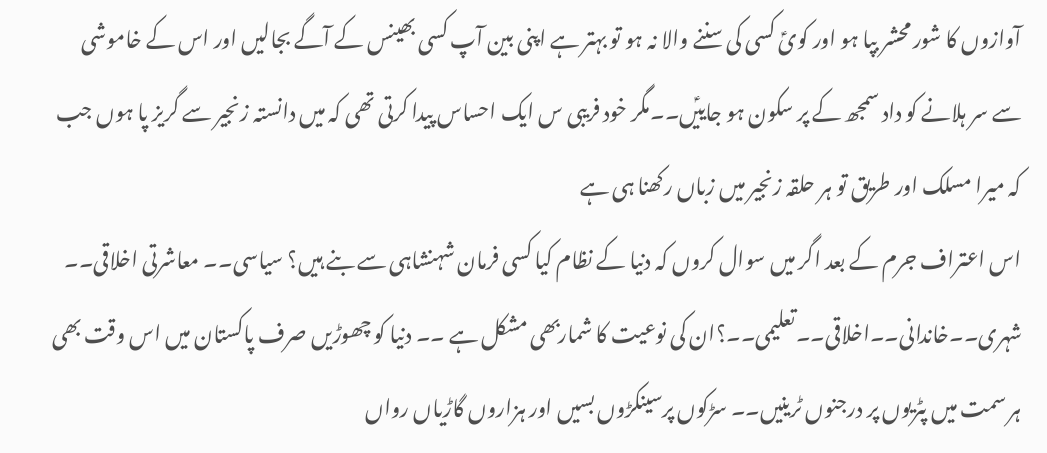آوازوں کا شور محشر بپا ہو اور کویؑ کسی کی سننے والا نہ ہو تو بہتر ہے اپنی بین آپ کسی بھینس کے آگے بجالیں اور اس کے خاموشی سے سر ہلانے کو داد سمجھ کے پر سکون ہو جاییؑں۔۔مگر خود فریبی س ایک احساس پیدا کرتی تھی کہ میں دانستہ زنجیر سے گریز پا ہوں جب کہ میرا مسلک اور طریق تو ہر حلقہ زنجیر میں زباں رکھنا ہی ہے
اس اعتراف جرم کے بعد اگر میں سوال کروں کہ دنیا کے نظام کیا کسی فرمان شہنشاہی سے بنے ہیں؟ سیاسی۔۔ معاشرتی اخلاقی۔۔ شہری۔۔خاندانی۔۔اخلاقی۔۔تعلیمی۔۔؟ان کی نوعیت کا شماربھی مشکل ہے ۔۔ دنیا کو چھوڑیں صرف پاکستان میں اس وقت بھی ہر سمت میں پٹریوں پر درجنوں ٹرینیں۔۔ سڑکوں پرسینکڑوں بسیں اور ہزاروں گاڑیاں رواں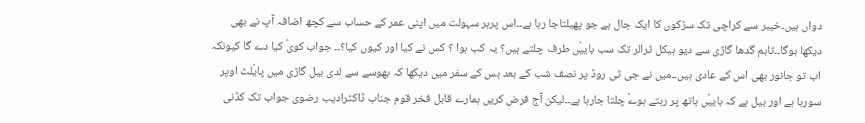دواں ہیں۔خیبر سے کراچی تک سڑکوں کا ایک جال ہے جو پھیلتاجا رہا ہے۔۔اس پرہر سہولت میں اپنی عمر کے حساب سے کچھ اضافہ آپ نے بھی دیکھا ہوگا۔۔تاہم گدھا گاڑی سے دیو ہیکل ٹرالر تک سب باییؑں طرف چلتے ہیں؟ یہ کب ہوا ؟ کس نے کیا اور کیوں کیا؟۔۔ جواب کویؑ کیا دے گا کیونکہ اب تو جانور بھی اس کے عادی ہیں۔۔میں نے جی ٹی روڈ پر نصف شب کے بعد بس کے سفر میں دیکھا کہ بھوسے سے لدی بیل گاڑی میں پایؑلٹ اوپر سورہا ہے اور بیل ہے کہ باییؑں ہاتھ پر رہتے ہوےؑ چلتا جارہا ہے۔۔لیکن آج فرض کریں ہمارے قابل فخر قوم جناب ڈاکٹرادیب رضوی جواب تک کڈنی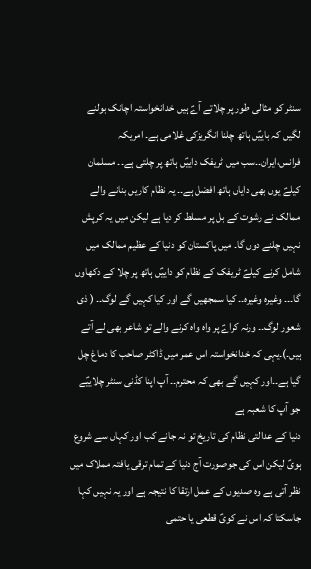سنٹر کو مثالی طور پر چلاتے آےؑ ہیں خدانخواستہ اچانک بولنے لگیں کہ باییؑں ہاتھ چلنا انگریزکی غلامی ہے۔ امریکہ فرانس،ایران۔۔سب میں ٹریفک داییؑں ہاتھ پر چلتی ہے۔۔ مسلمان کیلےؑ یوں بھی دایاں ہاتھ افضل ہے۔۔ یہ نظام کاریں بنانے والے ممالک نے رشوت کے بل پر مسلط کر دیا ہے لیکن میں یہ کرپش نہیں چلنے دوں گا۔ میں پاکستان کو دنیا کے عظیم ممالک میں شامل کرنے کیلےؑ ٹریفک کے نظام کو داییؑں ہاتھ پر چلا کے دکھاوں گا۔۔۔ وغیرہ وغیرہ۔۔ کیا سمجھیں گے اور کیا کہیں گے لوگ۔۔ ( ذی شعور لوگ۔۔ ورنہ کراےؑ پر واہ واہ کرنے والے تو شاعر بھی لے آتے ہیں۔)۔یہی کہ خدانخواستہ اس عمر میں ڈاکٹر صاحب کا دماغ چل گیا ہے۔۔اور کہیں گے بھی کہ محترم۔۔ آپ اپنا کڈنی سنٹر چلاییؑے جو آپ کا شعبہ ہے
دنیا کے عدالتی نظام کی تاریخ تو نہ جانے کب اور کہاں سے شروع ہویؑ لیکن اس کی جوصورت آج دنیا کے تمام ترقی یافتہ مملاک میں نظر آتی ہے وہ صدیوں کے عمل ارتقا کا نتیجہ ہے اور یہ نہیں کہا جاسکتا کہ اس نے کویؑ قطعی یا حتمی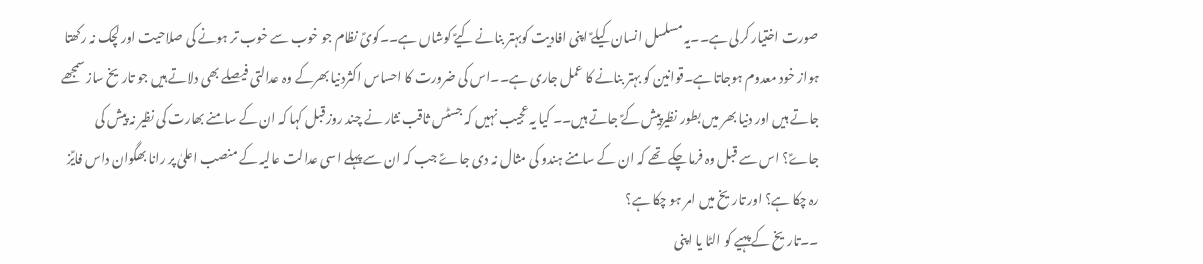صورت اختیار کرلی ہے۔۔یہ مسلسل انسان کیلےؑ اپنی افادیت کوبہتر بنانے کیےؑ کوشاں ہے۔۔کویؑ نظام جو خوب سے خوب تر ہونے کی صلاحیت اور لچک نہ رکھتا ہواز خود معدوم ہوجاتا ہے۔قوانین کو بہتر بنانے کا عمل جاری ہے۔۔اس کی ضرورت کا احساس اکثردنیا بھرکے وہ عدالتی فیصلے بھی دلاتے ہیں جو تاریخ ساز سمجھے جاتے ہیں اور دنیا بھر میں بطور نظیرپیش کےؑ جاتے ہیں۔۔ کیا یہ عجیب نہیں کہ جسٹس ثاقب نثار نے چند روز قبل کہا کہ ان کے سامنے بھارت کی نظیر نہ پیش کی جاےؑ؟ اس سے قبل وہ فرما چکے تھے کہ ان کے سامنے ہندو کی مثال نہ دی جاےؑ جب کہ ان سے پہلے اسی عدالت عالیہ کے منصب اعلیٰ پر رانا بھگوان داس فایؑز رہ چکا ہے؟ اور تاریخ میں امر ہو چکا ہے؟
۔۔تاریخ کے پہیے کو الٹا یا اپنی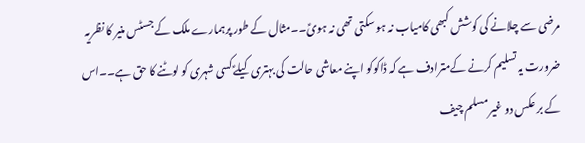مرضی سے چلانے کی کوشش کبھی کامیاب نہ ہو سکتی تھی نہ ہویؑ۔۔مثال کے طور پرہمارے ملک کے جسٹس منیر کا نظریہ ضرورت یہ تسلیم کرنے کےمترادف ہے کہ ڈاکوکو اپنے معاشی حالت کی بہتری کیلےؑ کسی شہری کو لوٹنے کا حق ہے۔۔اس کے بر عکس دو غیر مسلم چیف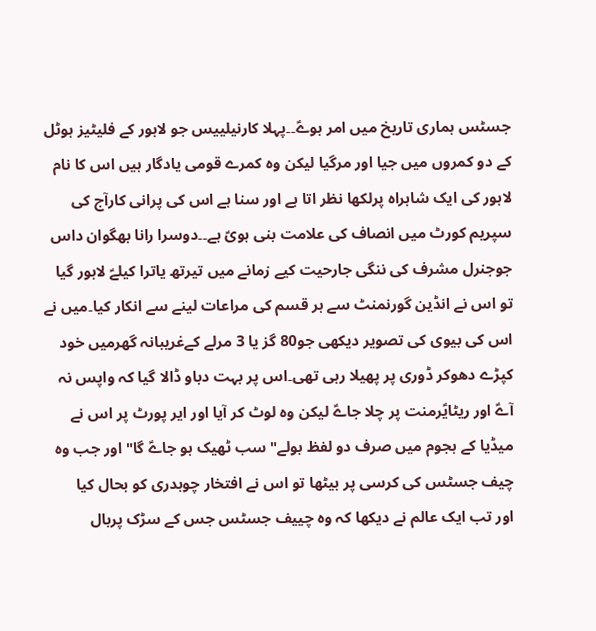جسٹس ہماری تاریخ میں امر ہوےؑ۔۔پہلا کارنیلییس جو لاہور کے فلیٹیز ہوٹل کے دو کمروں میں جیا اور مرگیا لیکن وہ کمرے قومی یادگار ہیں اس کا نام لاہور کی ایک شاہراہ پرلکھا نظر اتا ہے اور سنا ہے اس کی پرانی کارآج کی سپریم کورٹ میں انصاف کی علامت بنی ہویؑ ہے۔۔دوسرا رانا بھگوان داس جوجنرل مشرف کی ننگی جارحیت کیے زمانے میں تیرتھ یاترا کیلےؑ لاہور گیا تو اس نے انڈین گورنمنٹ سے ہر قسم کی مراعات لینے سے انکار کیا۔میں نے اس کی بیوی کی تصویر دیکھی جو80 گز یا 3 مرلے کےغریبانہ گھرمیں خود کپڑے دھوکر ڈوری پر پھیلا رہی تھی۔اس پر بہت دباو ڈالا گیا کہ واپس نہ آےؑ اور ریٹایؑرمنت پر چلا جاےؑ لیکن وہ لوٹ کر آیا اور ایر پورٹ پر اس نے میڈیا کے ہجوم میں صرف دو لفظ بولے" سب ٹھیک ہو جاےؑ گا" اور جب وہ چیف جسٹس کی کرسی پر بیٹھا تو اس نے افتخار چوہدری کو بحال کیا
اور تب ایک عالم نے دیکھا کہ وہ چییف جسٹس جس کے سڑک پربال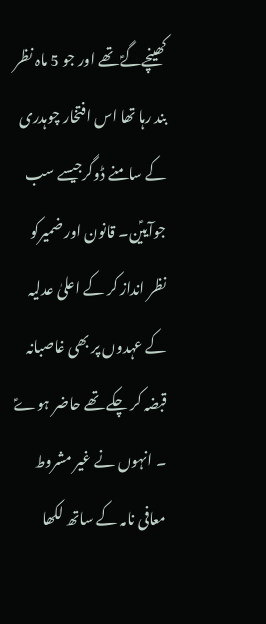کھینچےگےؑ تھے اور جو 5 ماہ نظر بند رہا تھا اس افتخار چوہدری کے سامنے ڈوگرجیسے سب جوآییؑن۔ قانون اور ضمیرکو نظر انداز کر کے اعلیٰ عدلیہ کے عہدوں پر بھی غاصبانہ قبضہ کر چکے تھے حاضر ہوےؑ ۔ انہوں نے غیر مشروط معافی نامہ کے ساتھ لکھا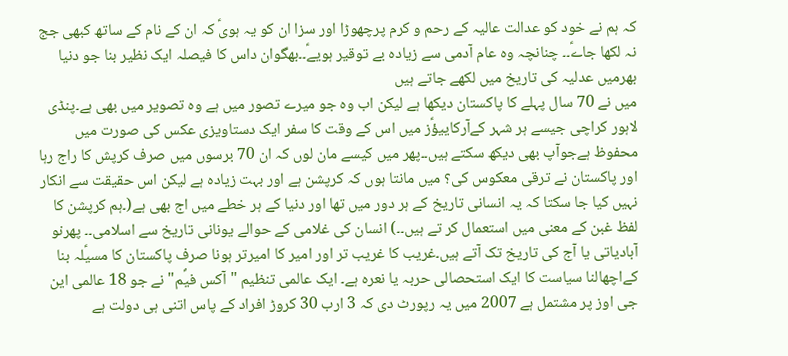کہ ہم نے خود کو عدالت عالیہ کے رحم و کرم پرچھوڑا اور سزا ان کو یہ ہویؑ کہ ان کے نام کے ساتھ کبھی جج نہ لکھا جاےؑ۔۔ چنانچہ وہ عام آدمی سے زیادہ بے توقیر ہویےؑ۔۔بھگوان داس کا فیصلہ ایک نظیر بنا جو دنیا بھرمیں عدلیہ کی تاریخ میں لکھے جاتے ہیں
میں نے 70 سال پہلے کا پاکستان دیکھا ہے لیکن اب وہ جو میرے تصور میں ہے وہ تصویر میں بھی ہے۔پنڈی لاہور کراچی جیسے ہر شہر کےآرکاییؤؑز میں اس کے وقت کا سفر ایک دستاویزی عکس کی صورت میں محفوظ ہےجوآپ بھی دیکھ سکتے ہیں۔۔پھر میں کیسے مان لوں کہ ان 70 برسوں میں صرف کرپش کا راج رہا اور پاکستان نے ترقی معکوس کی؟ میں مانتا ہوں کہ کرپشن ہے اور بہت زیادہ ہے لیکن اس حقیقت سے انکار نہیں کیا جا سکتا کہ یہ انسانی تاریخ کے ہر دور میں تھا اور دنیا کے ہر خطے میں اج بھی ہے(۔ہم کرپشن کا لفظ غبن کے معنی میں استعمال کر تے ہیں۔۔) انسان کی غلامی کے حوالے یونانی تاریخ سے اسلامی۔۔ پھرنو آبادیاتی یا آج کی تاریخ تک آتے ہیں۔غریب کا غریب تر اور امیر کا امیرتر ہونا صرف پاکستان کا مسیؑلہ بنا کےاچھالنا سیاست کا ایک استحصالی حربہ یا نعرہ ہے۔ ایک عالمی تنظیم "آکس فیؐم" نے جو 18 عالمی این جی اوز پر مشتمل ہے 2007 میں یہ رپورٹ دی کہ 3 ارب 30 کروڑ افراد کے پاس اتنی ہی دولت ہے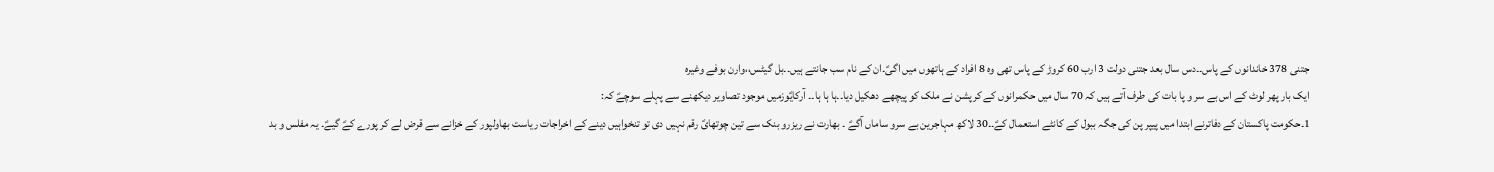جتنی 378 خاندانوں کے پاس۔۔دس سال بعد جتنی دولت 3 ارب 60 کروڑ کے پاس تھی وہ 8 افراد کے ہاتھوں میں اگیؑ۔ان کے نام سب جانتے ہیں۔۔بل گیٹس،،وارن بوفے وغیرہ
ایک بار پھر لوٹ کے اس بے سر و پا بات کی طرف آتے ہیں کہ 70 سال میں حکمرانوں کے کرپشن نے ملک کو پیچھے دھکیل دیا۔۔ہا ہا ہا۔۔ آرکایؑوزمیں موجود تصاویر دیکھنے سے پہلے سوچےؑ کہ:
1۔حکومت پاکستان کے دفاترنے ابتدا میں پیپر پن کی جگہ ببول کے کانٹے استعمال کےؑ۔۔30 لاکھ مہاجرین بے سرو ساماں آگےؑ ۔ بھارت نے ریزرو بنک سے تین چوتھایؑ رقم نہیں دی تو تنخواہیں دینے کے اخراجات ریاست بھاولپور کے خزانے سے قرض لے کر پورے کےؑ گیےؑ۔ یہ مفلس و بد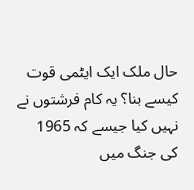حال ملک ایک ایٹمی قوت کیسے بنا؟ یہ کام فرشتوں نے نہیں کیا جیسے کہ 1965 کی جنگ میں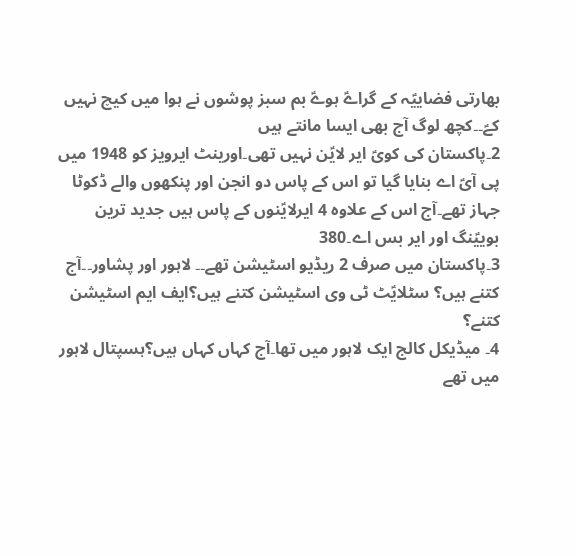بھارتی فضاییؑہ کے گراےؑ ہوےؑ بم سبز پوشوں نے ہوا میں کیچ نہیں کےؑ۔۔کچھ لوگ آج بھی ایسا مانتے ہیں
2۔پاکستان کی کویؑ ایر لایؑن نہیں تھی۔اورینٹ ایرویز کو 1948 میں پی آیؑ اے بنایا گیا تو اس کے پاس دو انجن اور پنکھوں والے ڈکوٹا جہاز تھے۔آج اس کے علاوہ 4 ایرلایؑنوں کے پاس ہیں جدید ترین بوییؑنگ اور ایر بس اے۔380
3۔پاکستان میں صرف 2 ریڈیو اسٹیشن تھے۔۔ لاہور اور پشاور۔۔آج کتنے ہیں؟ سٹلایؑٹ ٹی وی اسٹیشن کتنے ہیں؟ایف ایم اسٹیشن کتنے؟
4۔ میڈیکل کالج ایک لاہور میں تھا۔آج کہاں کہاں ہیں؟ہسپتال لاہور میں تھے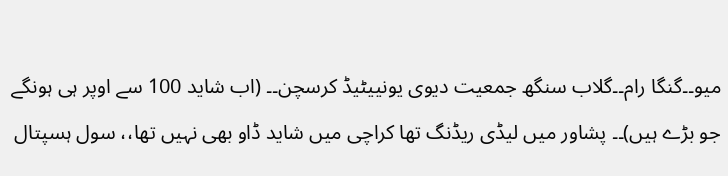میو۔۔گنگا رام۔۔گلاب سنگھ جمعیت دیوی یونییٹیڈ کرسچن۔۔ (اب شاید 100 سے اوپر ہی ہونگے جو بڑے ہیں)۔۔ پشاور میں لیڈی ریڈنگ تھا کراچی میں شاید ڈاو بھی نہیں تھا،، سول ہسپتال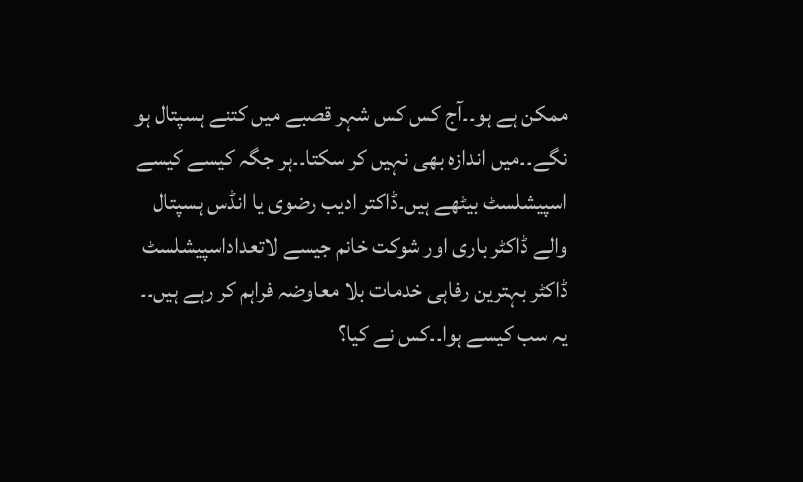ممکن ہے ہو۔۔آج کس کس شہر قصبے میں کتنے ہسپتال ہو نگے۔۔میں اندازہ بھی نہیں کر سکتا۔۔ہر جگہ کیسے کیسے اسپیشلسٹ بیٹھے ہیں۔ڈاکتر ادیب رضوی یا انڈس ہسپتال والے ڈاکٹر باری اور شوکت خانم جیسے لاتعداداسپیشلسٹ ڈاکٹر بہترین رفاہی خدمات بلا معاوضہ فراہم کر رہے ہیں۔۔ یہ سب کیسے ہوا۔۔کس نے کیا؟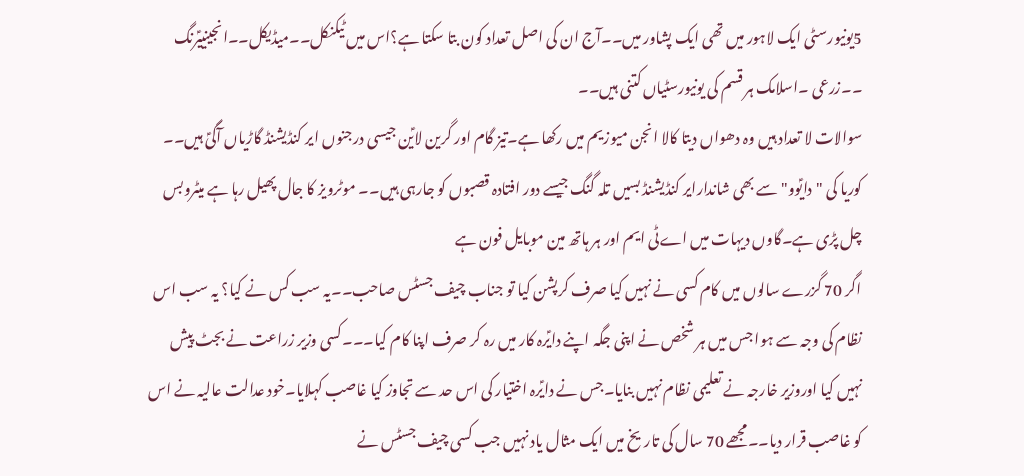5یونیورسٹی ایک لاہور میں تھی ایک پشاور میں۔۔آج ان کی اصل تعداد کون بتا سکتا ہے؟اس میں ٹیکنکل۔۔میڈیکل۔۔انجینییؑرنگ ۔۔زرعی ۔اسلامک ہر قسم کی یونیورسٹیاں کتنی ہیں۔۔
سوالات لا تعداد ہیں وہ دھواں دیتا کالا انجن میوزیم میں رکھا ہے۔تیز گام اور گرین لایؑن جیسی درجنوں ایر کنڈیشنڈ گاڑیاں آگیؑ ہیں۔۔ کوریا کی "دایؑوو" سے بھی شاندارایر کنڈیشنڈ بسیں تلہ گنگ جیسے دور افتادہ قصبوں کو جارہی ہیں۔۔ موٹرویز کا جال پھیل رہا ہے میٹروبس چل پڑی ہے۔گاوں دیہات میں اےٹی ایم اور ہر ہاتھ مین موبایل فون ہے
اگر 70 گزرے سالوں میں کام کسی نے نہیں کیا صرف کرپشن کیا تو جناب چیف جسٹس صاحب۔۔یہ سب کس نے کیا؟ یہ سب اس نظام کی وجہ سے ہوا جس میں ہر شخص نے اپنی جگہ اپنے دایؑرہ کار میں رہ کر صرف اپنا کام کیا۔۔۔کسی وزیر زراعت نے بجٹ پیش نہیں کیا اوروزیر خارجہ نے تعلیمی نظام نہیں بنایا۔جس نے دایؑرہ اختیار کی اس حد سے تجاوز کیا غاصب کہلایا۔خود عدالت عالیہ نے اس کو غاصب قرار دیا۔۔مجھے 70 سال کی تاریخ میں ایک مثال یاد نہیں جب کسی چیف جسٹس نے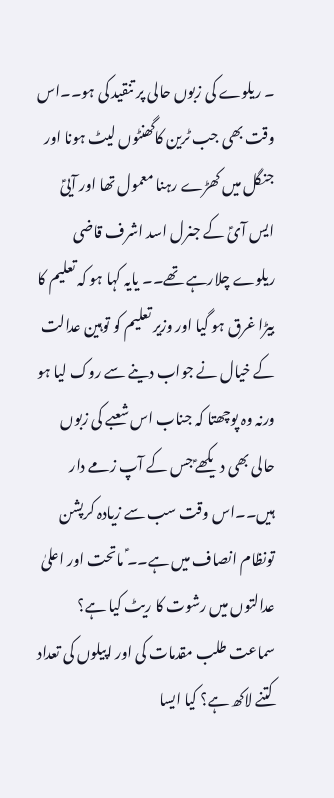۔ ریلوے کی زبوں حالی پر تنقید کی ہو۔۔اس وقت بھی جب ٹرین کاگھنٹوں لیٹ ہونا اور جنگل میں کھڑے رہنا معمول تھا اور آییؑ ایس آیؑ کے جنرل اسد اشرف قاضی ریلوے چلارہے تھے۔۔ یایہ کہا ہو کہ تعلیم کا بیڑا غرق ہو گیا اور وزیر تعلیم کو توہین عدالت کے خیال نے جواب دینے سے روک لیا ہو ورنہ وہ پوچھتا کہ جناب اس شعبے کی زبوں حالی بھی دیکھےؑ جس کے آپ زمے دار ہیں۔۔اس وقت سب سے زیادہ کرپشن تونظام انصاف میں ہے۔۔ؑ ماتحت اور اعلیٰ عدالتوں میں رشوت کا ریٹ کیا ہے؟ سماعت طلب مقدمات کی اور اپیلوں کی تعداد کتنے لاکھ ہے؟ کیا ایسا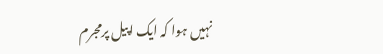نہیں ہوا کہ ایک اپیل پرمجرم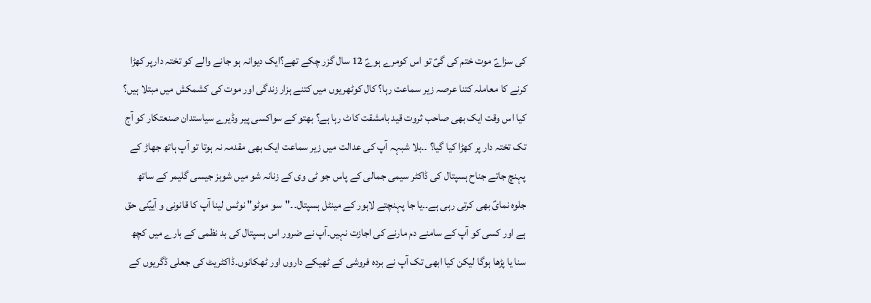کی سزاےؑ موت ختم کی گیؑ تو اس کومرے ہوےؑ 12 سال گزر چکے تھے؟ایک دیوانہ ہو جانے والے کو تختہ دارپر کھڑا کرنے کا معاملہ کتنا عرصہ زیر سماعت رہا؟ کال کوٹھریوں میں کتنے ہزار زندگی اور موت کی کشمکش میں مبتلا ہیں؟ کیا اس وقت ایک بھی صاحب ثروت قید بامشقت کاٹ رہا ہے؟ بھتو کے سواکسی پیر وڈیرے سیاستدان صنعتکار کو آج تک تختہ دار پر کھڑا کیا گیا؟ ۔۔بلا شبہہ آپ کی عدالت میں زیر سماعت ایک بھی مقدمہ نہ ہوتا تو آپ ہاتھ جھاڑ کے پہنچ جاتے جناح ہسپتال کی ڈاکٹر سیمی جمالی کے پاس جو ٹی وی کے زنانہ شو میں شوبز جیسی گلیمر کے ساتھ جلوہ نمایؑ بھی کرتی رہی ہے۔۔یا جا پہنچتے لاہور کے مینٹل ہسپتال۔۔"سو موٹو" نوٹس لینا آپ کا قانونی و آییؑنی حق ہے اور کسی کو آپ کے سامنے دم مارنے کی اجازت نہیں۔آپ نے ضرور اس ہسپتال کی بد نظمی کے بارے میں کچھ سنا یا پڑھا ہوگا لیکن کیا ابھی تک آپ نے بردہ فروشی کے ٹھیکے داروں اور ٹھکانوں۔ڈاکٹریٹ کی جعلی ڈگریوں کے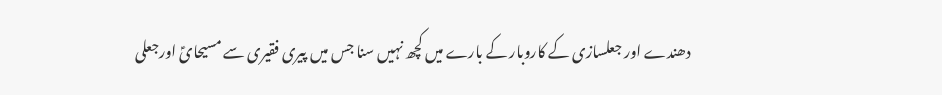دھندے اور جعلسازی کے کاروبار کے بارے میں کچھ نہیں سنا جس میں پیری فقیری سے مسیحایؑ اورجعلی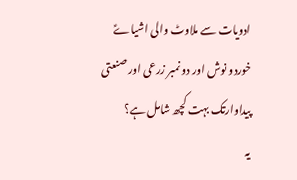ادویات سے ملاوٹ والی اشیاےؑ خوردو نوش اور دو نمبر زرعی اور صنعتی پیداوارتک بہت کچھ شامل ہے؟
یہ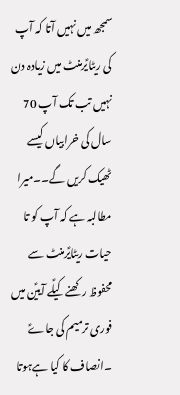سمجھ میں نہیں آتا کہ آپ کی ریٹایؑرمنٹ میں زیادہ دن نہیں تب تک آپ 70 سال کی خرابیاں کیسے ٹھیک کریں گے۔۔میرا مطالبہ ہے کہ آپ کو تا حیات ریٹایؑرمنٹ سے محفوظ رکھنے کیلؑے آییؑن میں فوری ترمیم کی جاےؑ
۔انصاف کا کیا ہےہوتا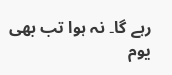رہے گا۔ نہ ہوا تب بھی یوم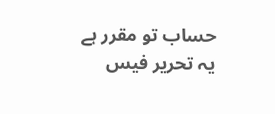حساب تو مقرر ہے
یہ تحریر فیس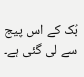بُک کے اس پیج سے لی گئی ہے۔